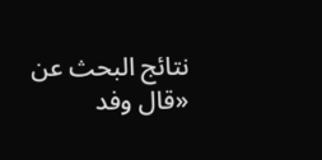نتائج البحث عن
«قال وفد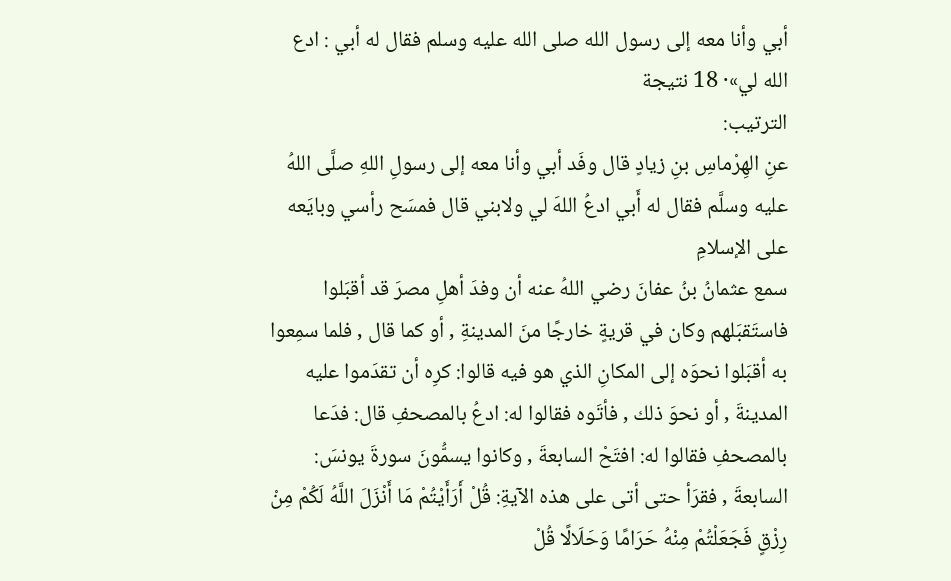أبي وأنا معه إلى رسول الله صلى الله عليه وسلم فقال له أبي : ادع الله لي»· 18 نتيجة
الترتيب:
عنِ الهِرْماسِ بنِ زيادٍ قال وفَد أبي وأنا معه إلى رسولِ اللهِ صلَّى اللهُ عليه وسلَّم فقال له أَبي ادعُ اللهَ لي ولابني قال فمسَح رأسي وبايَعه على الإسلامِ
سمع عثمانُ بنُ عفانَ رضي اللهُ عنه أن وفدَ أهلِ مصرَ قد أقبَلوا فاستَقبَلهم وكان في قريةٍ خارجًا منَ المدينةِ , أو كما قال , فلما سمِعوا به أقبَلوا نحوَه إلى المكانِ الذي هو فيه قالوا: كرِه أن تقدَموا عليه المدينةَ , أو نحوَ ذلك , فأتَوه فقالوا له: ادعُ بالمصحفِ قال: فدَعا بالمصحفِ فقالوا له: افتَحْ السابعةَ , وكانوا يسمُّونَ سورةَ يونسَ: السابعةَ , فقرَأ حتى أتى على هذه الآيةِ: قُلْ أَرَأَيْتُمْ مَا أَنْزَلَ اللَّهُ لَكُمْ مِنْ رِزْقٍ فَجَعَلْتُمْ مِنْهُ حَرَامًا وَحَلَالًا قُلْ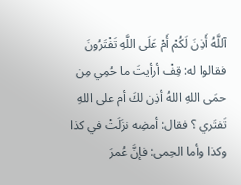آللَّهُ أَذِنَ لَكُمْ أَمْ عَلَى اللَّهِ تَفْتَرُونَ فقالوا له: قِفْ أرأيتَ ما حُمِي مِن حمَى اللهِ اللهُ أذِن لكَ أم على اللهِ تَفتَري ؟ فقال: أمضِه نزَلَتْ في كذا وكذا وأما الحِمى: فإنَّ عُمرَ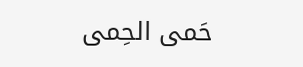حَمى الحِمى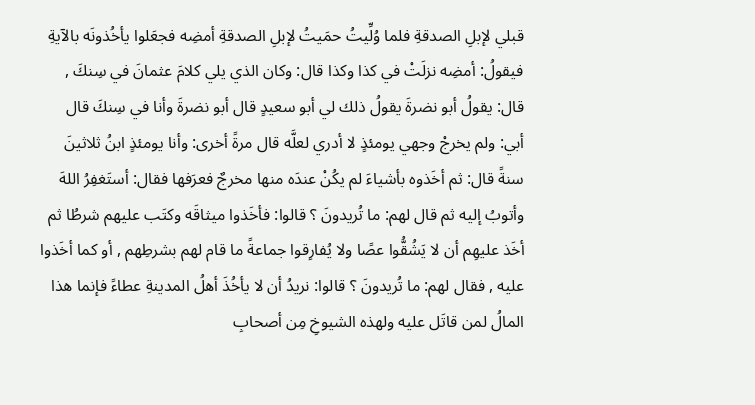قبلي لإبلِ الصدقةِ فلما وُلِّيتُ حمَيتُ لإبلِ الصدقةِ أمضِه فجعَلوا يأخُذونَه بالآيةِ فيقولُ: أمضِه نزلَتْ في كذا وكذا قال: وكان الذي يلي كلامَ عثمانَ في سِنكَ , قال: يقولُ أبو نضرةَ يقولُ ذلك لي أبو سعيدٍ قال أبو نضرةَ وأنا في سِنكَ قال أبي: ولم يخرجْ وجهي يومئذٍ لا أدري لعلَّه قال مرةً أخرى: وأنا يومئذٍ ابنُ ثلاثينَ سنةً قال: ثم أخَذوه بأشياءَ لم يكُنْ عندَه منها مخرجٌ فعرَفها فقال: أستَغفِرُ اللهَ وأتوبُ إليه ثم قال لهم: ما تُريدونَ ؟ قالوا: فأخَذوا ميثاقَه وكتَب عليهم شرطُا ثم أخَذ عليهِم أن لا يَشُقُّوا عصًا ولا يُفارِقوا جماعةً ما قام لهم بشرطِهم , أو كما أخَذوا عليه , فقال لهم: ما تُريدونَ ؟ قالوا: نريدُ أن لا يأخُذَ أهلُ المدينةِ عطاءً فإنما هذا المالُ لمن قاتَل عليه ولهذه الشيوخِ مِن أصحابِ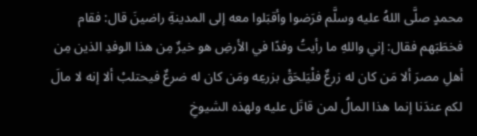محمدٍ صلَّى اللهُ عليه وسلَّم فرَضوا وأقبَلوا معه إلى المدينةِ راضينَ قال: فقام فخطَبَهم فقال: إني واللهِ ما رأيتُ وفدًا في الأرضِ هو خيرٌ مِن هذا الوفدِ الذين مِن أهلِ مصرَ ألا مَن كان له زرعٌ فلْيَلحَقْ بزرعِه ومَن كان له ضرعٌ فيحتلبْ ألا إنه لا مالَ لكم عندَنا إنما هذا المالُ لمن قاتَل عليه ولهذه الشيوخِ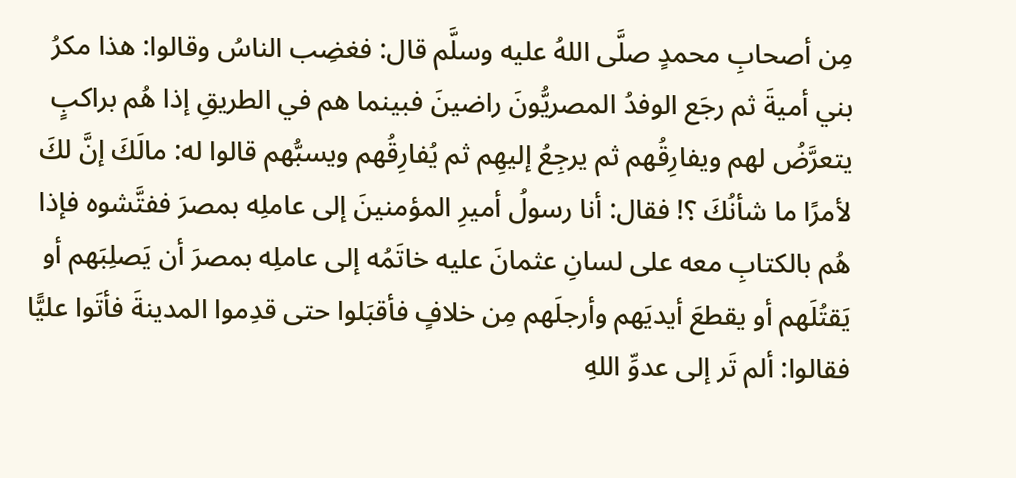مِن أصحابِ محمدٍ صلَّى اللهُ عليه وسلَّم قال: فغضِب الناسُ وقالوا: هذا مكرُ بني أميةَ ثم رجَع الوفدُ المصريُّونَ راضينَ فبينما هم في الطريقِ إذا هُم براكبٍ يتعرَّضُ لهم ويفارِقُهم ثم يرجِعُ إليهِم ثم يُفارِقُهم ويسبُّهم قالوا له: مالَكَ إنَّ لكَ لأمرًا ما شأنُكَ ؟! فقال: أنا رسولُ أميرِ المؤمنينَ إلى عاملِه بمصرَ ففتَّشوه فإذا هُم بالكتابِ معه على لسانِ عثمانَ عليه خاتَمُه إلى عاملِه بمصرَ أن يَصلِبَهم أو يَقتُلَهم أو يقطعَ أيديَهم وأرجلَهم مِن خلافٍ فأقبَلوا حتى قدِموا المدينةَ فأتَوا عليًّا فقالوا: ألم تَر إلى عدوِّ اللهِ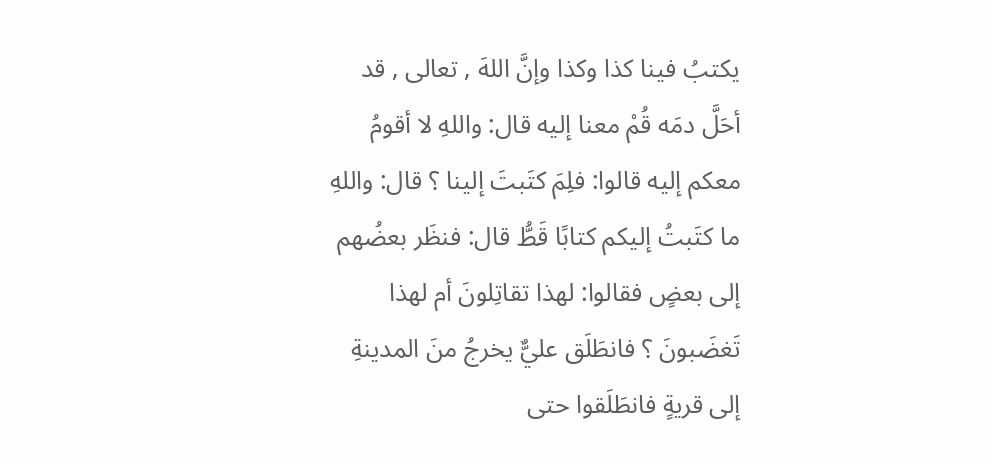يكتبُ فينا كذا وكذا وإنَّ اللهَ , تعالى , قد أحَلَّ دمَه قُمْ معنا إليه قال: واللهِ لا أقومُ معكم إليه قالوا: فلِمَ كتَبتَ إلينا ؟ قال: واللهِ ما كتَبتُ إليكم كتابًا قَطُّ قال: فنظَر بعضُهم إلى بعضٍ فقالوا: لهذا تقاتِلونَ أم لهذا تَغضَبونَ ؟ فانطَلَق عليٌّ يخرجُ منَ المدينةِ إلى قريةٍ فانطَلَقوا حتى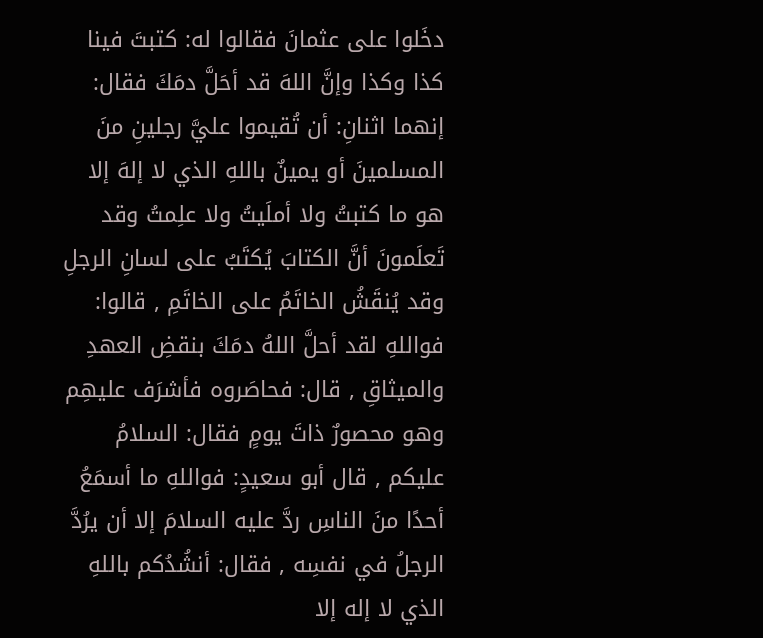دخَلوا على عثمانَ فقالوا له: كتبتَ فينا كذا وكذا وإنَّ اللهَ قد أحَلَّ دمَكَ فقال: إنهما اثنانِ: أن تُقيموا عليَّ رجلينِ منَ المسلمينَ أو يمينٌ باللهِ الذي لا إلهَ إلا هو ما كتبتُ ولا أملَيتُ ولا علِمتُ وقد تَعلَمونَ أنَّ الكتابَ يُكتَبُ على لسانِ الرجلِ وقد يُنقَشُ الخاتَمُ على الخاتَمِ , قالوا: فواللهِ لقد أحلَّ اللهُ دمَكَ بنقضِ العهدِ والميثاقِ , قال: فحاصَروه فأشرَف عليهِم وهو محصورٌ ذاتَ يومٍ فقال: السلامُ عليكم , قال أبو سعيدٍ: فواللهِ ما أسمَعُ أحدًا منَ الناسِ ردَّ عليه السلامَ إلا أن يرُدَّ الرجلُ في نفسِه , فقال: أنشُدُكم باللهِ الذي لا إله إلا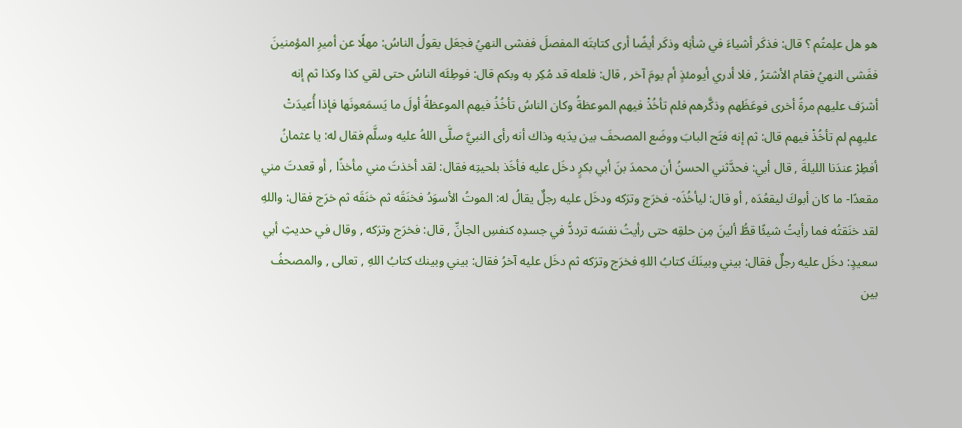هو هل علِمتُم ؟ قال: فذكَر أشياءَ في شأنِه وذكَر أيضًا أرى كتابتَه المفصلَ ففشى النهيُ فجعَل يقولُ الناسُ: مهلًا عن أميرِ المؤمنينَ ففَشى النهيُ فقام الأشترُ , فلا أدري أيومئذٍ أم يومَ آخر , قال: فلعله قد مُكِر به وبكم قال: فوطِئَه الناسُ حتى لقي كذا وكذا ثم إنه أشرَف عليهم مرةً أخرى فوعَظَهم وذكَّرهم فلم تأخُذْ فيهم الموعظةُ وكان الناسُ تأخُذُ فيهم الموعظةُ أولَ ما يَسمَعونَها فإذا أُعيدَتْ عليهِم لم تأخُذْ فيهم قال: ثم إنه فتَح البابَ ووضَع المصحفَ بين يدَيه وذاك أنه رأى النبيَّ صلَّى اللهُ عليه وسلَّم فقال له: يا عثمانُ أفطِرْ عندَنا الليلةَ , قال أبي: فحدَّثني الحسنُ أن محمدَ بنَ أبي بكرٍ دخَل عليه فأخَذ بلحيتِه فقال: لقد أخذتَ مني مأخذًا , أو قعدتَ مني مقعدًا- ما كان أبوكَ ليقعُدَه , أو قال: ليأخُذَه- فخرَج وترَكه ودخَل عليه رجلٌ يقالُ له: الموتُ الأسوَدُ فخنَقَه ثم خنَقَه ثم خرَج فقال: واللهِ لقد خنَقتُه فما رأيتُ شيئًا قطُّ ألينَ مِن حلقِه حتى رأيتُ نفسَه ترددُّ في جسدِه كنفسِ الجانِّ , قال: فخرَج وترَكه , وقال في حديثِ أبي سعيدٍ: دخَل عليه رجلٌ فقال: بيني وبينَكَ كتابُ اللهِ فخرَج وترَكه ثم دخَل عليه آخرُ فقال: بيني وبينك كتابُ اللهِ , تعالى , والمصحفُ بين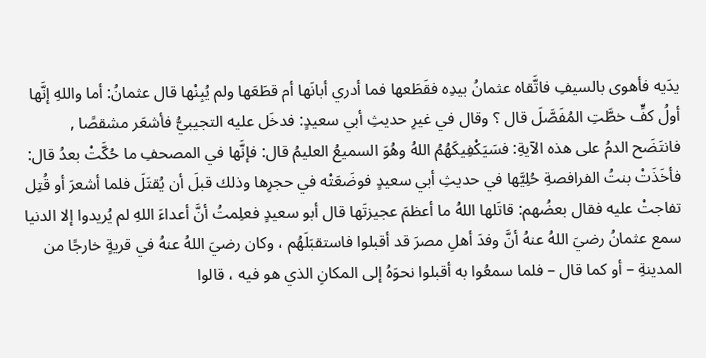يدَيه فأهوى بالسيفِ فاتَّقاه عثمانُ بيدِه فقَطَعها فما أدري أبانَها أم قطَعَها ولم يُبِنْها قال عثمانُ: أما واللهِ إنَّها أولُ كفٍّ خطَّتِ المُفَصَّلَ قال ؟ وقال في غيرِ حديثِ أبي سعيدٍ: فدخَل عليه التجيبيُّ فأشعَر مشقصًا , فانتَضَح الدمُ على هذه الآيةِ: فسَيَكْفِيكَهُمُ اللهُ وهُوَ السميعُ العليمُ قال: فإنَّها في المصحفِ ما حُكَّتْ بعدُ قال: فأخَذَتْ بنتُ الفرافصةِ حُلِيَّها في حديثِ أبي سعيدٍ فوضَعَتْه في حجرِها وذلك قبلَ أن يُقتَلَ فلما أشعرَ أو قُتِل تفاجتْ عليه فقال بعضُهم: قاتَلها اللهُ ما أعظمَ عجيزتَها قال أبو سعيدٍ فعلِمتُ أنَّ أعداءَ اللهِ لم يُريدوا إلا الدنيا
سمع عثمانُ رضيَ اللهُ عنهُ أنَّ وفدَ أهلِ مصرَ قد أقبلوا فاستقبَلَهُم ، وكان رضيَ اللهُ عنهُ في قريةٍ خارجًا من المدينةِ – أو كما قال – فلما سمعُوا به أقبلوا نحوَهُ إلى المكانِ الذي هو فيه ، قالوا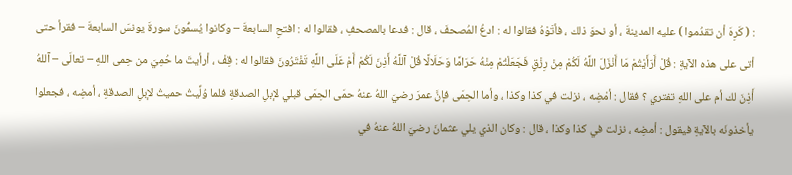: ( كَرِهَ أن تقدُموا ) عليه المدينةَ ، أو نحوَ ذلك ، فأتَوْهُ فقالوا له : ادعُ المُصحفَ ، قال : فدعا بالمصحفِ ، فقالوا له : افتحِ السابعةَ – وكانوا يُسمُّونَ سورةَ يونسَ السابعةَ – فقرأ حتى أتى على هذه الآيةِ : قُلْ أَرَأَيْتُمْ مَا أَنْزَلَ اللَّهُ لَكُمْ مِنْ رِزْقٍ فَجَعَلْتُمْ مِنْهُ حَرَامًا وَحَلَالًا قُلْ آللَّهُ أَذِنَ لَكُمْ أَمْ عَلَى اللَّهِ تَفْتَرُونَ فقالوا له : قِفْ ، أرأيتَ ما حُمِيَ من حِمى اللهِ – تعالَى – آللهُ أَذِنَ لك أم على اللهِ تفتري ؟ فقال : أمْضِه ، نزلت في كذا وكذا ، وأما الحِمَى فإنَّ عمرَ رضيَ اللهُ عنهُ حمَى الحِمَى قبلي لإبلِ الصدقةِ فلما وُلِّيتُ حميتُ لإبلِ الصدقةِ ، أمضِه ، فجعلوا يأخذونَه بالآيةِ فيقول : أمضِه ، نزلت في كذا وكذا ، قال : وكان الذي يلي عثمانَ رضيَ اللهُ عنهُ في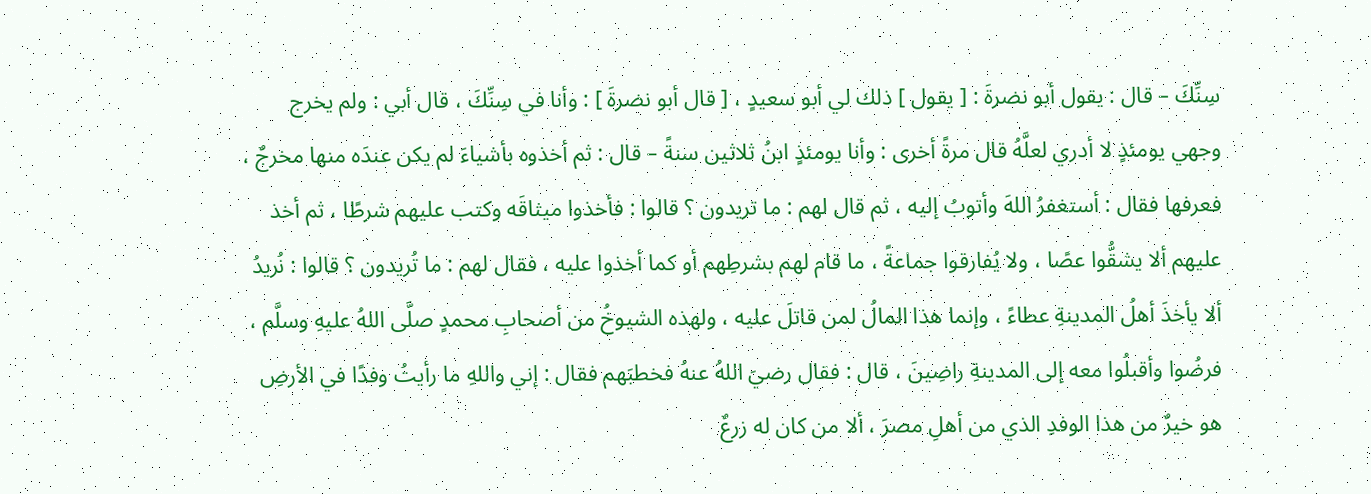سِنِّكَ – قال : يقول أبو نضرةَ : [ يقول ] ذلك لي أبو سعيدٍ ، [ قال أبو نضرةَ ] : وأنا في سِنِّكَ ، قال أبي : ولم يخرج وجهي يومئذٍ لا أدري لعلَّهُ قال مرةً أخرى : وأنا يومئذٍ ابنُ ثلاثين سنةً – قال : ثم أخذوه بأشياءَ لم يكن عندَه منها مخرجٌ ، فعرفها فقال : أستغفرُ اللهَ وأتوبُ إليه ، ثم قال لهم : ما تريدون ؟ قالوا : فأخذوا ميثاقَه وكتب عليهم شرطًا ، ثم أخذ عليهم ألا يشقُّوا عصًا ، ولا يُفارقوا جماعةً ، ما قام لهم بشرطِهم أو كما أخذوا عليه ، فقال لهم : ما تُريدون ؟ قالوا : نُريدُ ألا يأخذَ أهلُ المدينةِ عطاءً ، وإنما هذا المالُ لمن قاتلَ عليه ، ولهذه الشيوخُ من أصحابِ محمدٍ صلَّى اللهُ عليهِ وسلَّم ، فرضُوا وأقبلُوا معه إلى المدينةِ راضِينَ ، قال : فقال رضيَ اللهُ عنهُ فخطبَهم فقال : إني واللهِ ما رأيتُ وفدًا في الأرضِ هو خيرٌ من هذا الوفدِ الذي من أهلِ مصرَ ، ألا من كان له زرعٌ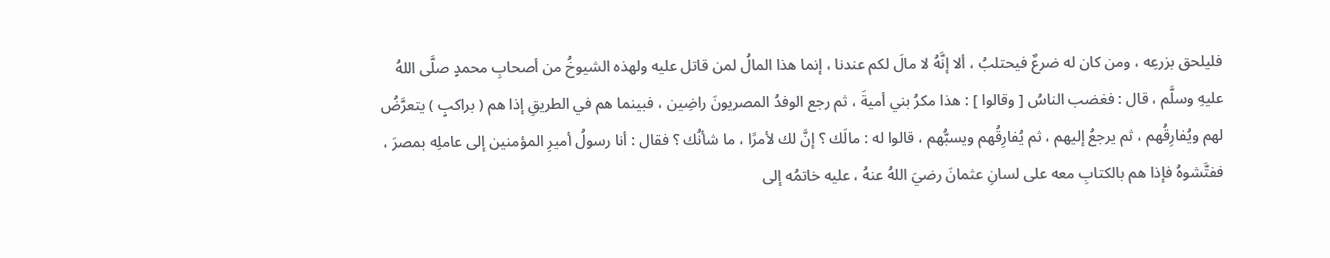فليلحق بزرعِه ، ومن كان له ضرعٌ فيحتلبُ ، ألا إنَّهُ لا مالَ لكم عندنا ، إنما هذا المالُ لمن قاتل عليه ولهذه الشيوخُ من أصحابِ محمدٍ صلَّى اللهُ عليهِ وسلَّم ، قال : فغضب الناسُ [ وقالوا ] : هذا مكرُ بني أميةَ ، ثم رجع الوفدُ المصريونَ راضِين ، فبينما هم في الطريقِ إذا هم ( براكبٍ ) يتعرَّضُ لهم ويُفارِقُهم ، ثم يرجعُ إليهم ، ثم يُفارِقُهم ويسبُّهم ، قالوا له : مالَك ؟ إنَّ لك لأمرًا ، ما شأنُك ؟ فقال : أنا رسولُ أميرِ المؤمنين إلى عاملِه بمصرَ ، ففتَّشوهُ فإذا هم بالكتابِ معه على لسانِ عثمانَ رضيَ اللهُ عنهُ ، عليه خاتمُه إلى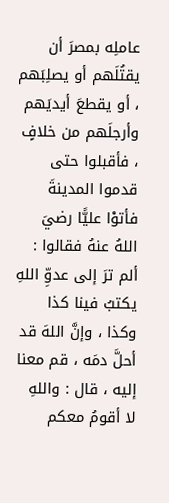عاملِه بمصرَ أن يقتُلَهم أو يصلِبَهم ، أو يقطعَ أيديَهم وأرجلَهم من خلافٍ ، فأقبلوا حتى قدموا المدينةَ فأتوْا عليًّا رضيَ اللهُ عنهُ فقالوا : ألم ترَ إلى عدوِّ اللهِ يكتبُ فينا كذا وكذا ، وإنَّ اللهَ قد أحلَّ دمَه ، قم معنا إليه ، قال : واللهِ لا أقومُ معكم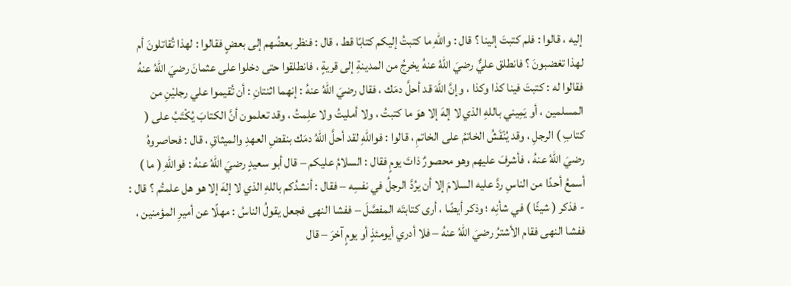إليه ، قالوا : فلم كتبتَ إلينا ؟ قال : واللهِ ما كتبتُ إليكم كتابًا قط ، قال : فنظر بعضُهم إلى بعضٍ فقالوا : لهذا تُقاتلونَ أم لهذا تغضبونَ ؟ فانطلق عليٌّ رضيَ اللهُ عنهُ يخرجُ من المدينةِ إلى قريةٍ ، فانطلقوا حتى دخلوا على عثمانَ رضيَ اللهُ عنهُ فقالوا له : كتبتَ فينا كذا وكذا ، وإنَّ اللهَ قد أحلَّ دمَك ، فقال رضيَ اللهُ عنهُ : إنهما اثنتانِ : أن تُقيموا علي رجليْنِ من المسلمين ، أو يَمِيني باللهِ الذي لا إلهَ إلا هوَ ما كتبتُ ، ولا أمليتُ ولا علِمتُ ، وقد تعلمون أنَّ الكتابَ يُكْتَبُ على ( كتابِ ) الرجلِ ، وقد يُنْقَشُ الخاتمُ على الخاتمِ ، قالوا : فواللهِ لقد أحلَّ اللهُ دمَك بنقضِ العهدِ والميثاقِ ، قال : فحاصروهُ رضيَ اللهُ عنهُ ، فأشرفَ عليهم وهو محصورٌ ذاتَ يومٍ فقال : السلامُ عليكم – قال أبو سعيدٍ رضيَ اللهُ عنهُ : فواللهِ ( ما ) أسمعُ أحدًا من الناسِ ردَّ عليه السلامَ إلا أن يرُدَّ الرجلُ في نفسِه – فقال : أنشدُكم باللهِ الذي لا إلهَ إلا هو هل علمتُم ؟ قال : - فذكر ( شيئًا ) في شأنِه ؛ وذكر أيضًا ، أرى كتابتَه المفصَّلَ – ففشا النهى فجعل يقولُ الناسُ : مهلًا عن أميرِ المؤمنين ، ففشا النهى فقام الأشترُ رضيَ اللهُ عنهُ – فلا أدري أيومئذٍ أو يومٍ آخرَ – قال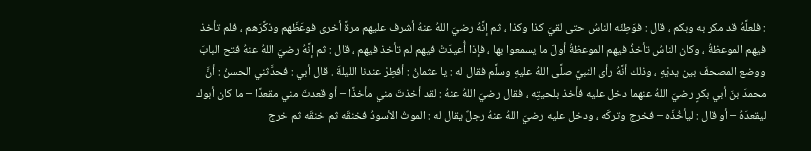: فلعلَّهُ قد مكر به وبكم ، قال : فوَطِئَه الناسُ حتى لقيَ كذا وكذا ، ثم إنَّهُ رضيَ اللهُ عنهُ أشرف عليهم مرةً أخرى فوعَظَهم وذكَّرَهم ، فلم تأخذ فيهم الموعظةُ ، وكان الناسُ تأخذُ فيهم الموعظةُ أولَ ما يسمعوا بها ، فإذا أُعيدَتْ فيهم لم تأخذ فيهم ، قال : ثم إنَّهُ رضيَ اللهُ عنهُ فتح البابَ ووضع المصحفَ بين يديْهِ ، وذلك أنَّهُ رأى النبيَّ صلَّى اللهُ عليهِ وسلَّم فقال له : يا عثمانُ : أفطِرْ عندنا الليلةَ . قال أبي : فحدَّثني الحسنُ : أنَّ محمدَ بنَ أبي بكرٍ رضيَ اللهُ عنهما دخل عليه فأخذ بلحيتِه ، فقال رضيَ اللهُ عنهُ : لقد أخذتَ مني مأخذًا – أو قعدتَ مني مقعدًا – ما كان أبوك ليقعدَهُ – أو قال : ليأخُذَه – فخرج وتركَه ، ودخل عليه رضيَ اللهُ عنهُ رجلٌ يقال له : الموتُ الأسودُ فخنقَه ثم خنقَه ثم خرج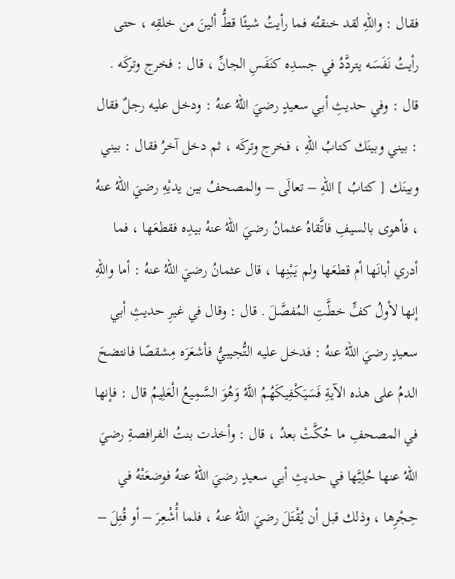فقال : واللهِ لقد خنقتُه فما رأيتُ شيئًا قطُّ ألينَ من خلقِه ، حتى رأيتُ نَفَسَه يتردَّدُ في جسدِه كنَفَسِ الجانِّ ، قال : فخرج وتركَه . قال : وفي حديثِ أبي سعيدٍ رضيَ اللهُ عنهُ : ودخل عليه رجلٌ فقال : بيني وبينَك كتابُ اللهِ ، فخرج وتركَه ، ثم دخل آخرُ فقال : بيني وبينَك [ كتابُ ] اللهِ – تعالَى – والمصحفُ بين يديْهِ رضيَ اللهُ عنهُ ، فأهوى بالسيفِ فاتَّقاهُ عثمانُ رضيَ اللهُ عنهُ بيدِه فقطعَها ، فما أدري أبانَها أم قطعَها ولم يَبْنِها ، قال عثمانُ رضيَ اللهُ عنهُ : أما واللهِ إنها لأولُ كفٍّ خطَّتِ المُفصَّلَ . قال : وقال في غيرِ حديثِ أبي سعيدٍ رضيَ اللهُ عنهُ : فدخل عليه التُّجيبيُّ فأشعَرَه مِشقصًا فانتضحَ الدمُ على هذه الآيةِ فَسَيَكْفِيكَهُمُ اللَّهُ وَهُوَ السَّمِيعُ الْعَلِيمُ قال : فإنها في المصحفِ ما حُكَّتْ بعدُ ، قال : وأخذت بنتُ الفرافصةِ رضيَ اللهُ عنها حُلِيَّها في حديثِ أبي سعيدٍ رضيَ اللهُ عنهُ فوضعَتْهُ في حِجْرِها ، وذلك قبل أن يُقْتَلَ رضيَ اللهُ عنهُ ، فلما أُشْعِرَ – أو قُتِلَ –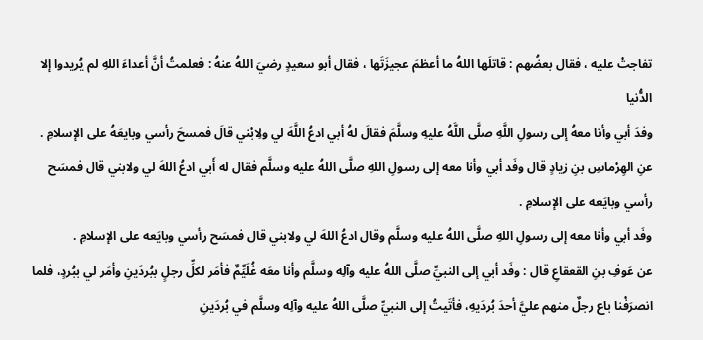تفاجتْ عليه ، فقال بعضُهم : قاتلَها اللهُ ما أعظمَ عجيزَتَها ، فقال أبو سعيدٍ رضيَ اللهُ عنهُ : فعلمتُ أنَّ أعداءَ اللهِ لم يُريدوا إلا الدُّنيا
وفدَ أبي وأنا معهُ إلى رسولِ اللَّهِ صلَّى اللَّهُ عليهِ وسلَّمَ فقالَ لهُ أبي ادعُ اللَّهَ لي ولِابْني قالَ فمسحَ رأسي وبايعَهُ على الإسلامِ .
عنِ الهِرْماسِ بنِ زيادٍ قال وفَد أبي وأنا معه إلى رسولِ اللهِ صلَّى اللهُ عليه وسلَّم فقال له أَبي ادعُ اللهَ لي ولابني قال فمسَح رأسي وبايَعه على الإسلامِ .
وفَد أبي وأنا معه إلى رسولِ اللهِ صلَّى اللهُ عليه وسلَّم وقال ادعُ اللهَ لي ولابني قال فمسَح رأسي وبايَعه على الإسلامِ .
عن عَوفِ بنِ القعقاعِ قال : وفَد أبي إلى النبيِّ صلَّى اللهُ عليه وآلِه وسلَّم وأنا معَه غُلَيِّمٌ فأمَر لكلِّ رجلٍ ببُردَينِ وأمَر لي ببُردٍ، فلما انصرَفْنا باع رجلٌ منهم عليَّ أحدَ بُردَيهِ، فأتَيتُ إلى النبيِّ صلَّى اللهُ عليه وآلِه وسلَّم في بُردَينِ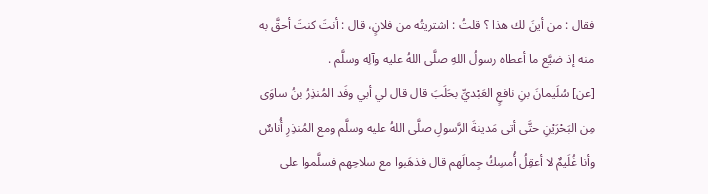فقال : من أينَ لك هذا ؟ قلتُ : اشتريتُه من فلانٍ، قال : أنتَ كنتَ أحقَّ به منه إذ ضيَّع ما أعطاه رسولُ اللهِ صلَّى اللهُ عليه وآلِه وسلَّم .
[عن] سُلَيمانَ بنِ نافعٍ العَبْديِّ بحَلَبَ قال قال لي أبي وفَد المُنذِرُ بنُ ساوَى مِن البَحْرَيْنِ حتَّى أتى مَدينةَ الرَّسولِ صلَّى اللهُ عليه وسلَّم ومع المُنذِرِ أُناسٌ وأنا غُلَيمٌ لا أعقِلُ أُمسِكُ جِمالَهم قال فذهَبوا مع سلاحِهم فسلَّموا على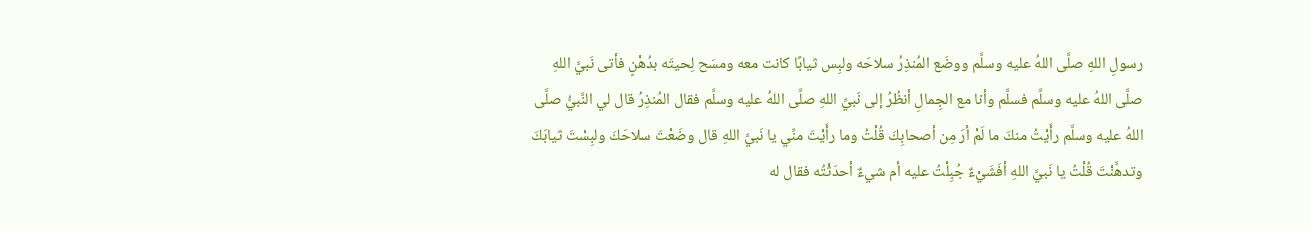رسولِ اللهِ صلَّى اللهُ عليه وسلَّم ووضَع المُنذِرُ سلاحَه ولبِس ثيابًا كانت معه ومسَح لِحيتَه بدُهْنٍ فأتى نَبيَّ اللهِ صلَّى اللهُ عليه وسلَّم فسلَّم وأنا مع الجِمالِ أنظُرُ إلى نَبيِّ اللهِ صلَّى اللهُ عليه وسلَّم فقال المُنذِرُ قال لي النَّبيُّ صلَّى اللهُ عليه وسلَّم رأَيْتُ منكَ ما لَمْ أرَ مِن أصحابِكَ قُلْتُ وما رأَيْتَ منِّي يا نَبيَّ اللهِ قال وضَعْتَ سلاحَكَ ولبِسْتَ ثيابَكَ وتدهَّنْتَ قُلْتُ يا نَبيَّ اللهِ أفَشَيْءٌ جُبِلْتُ عليه أم شيءٌ أحدَثْتُه فقال له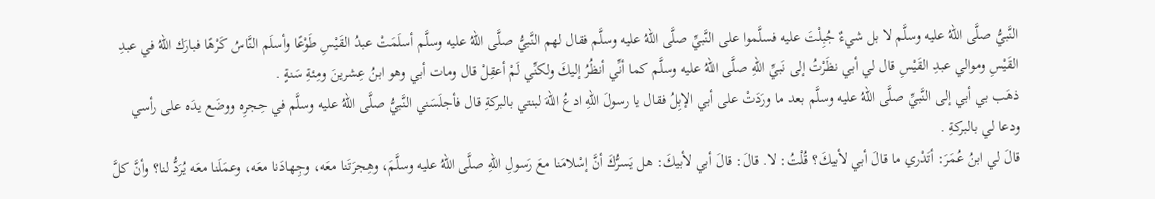النَّبيُّ صلَّى اللهُ عليه وسلَّم لا بل شيءٌ جُبِلْتَ عليه فسلَّموا على النَّبيِّ صلَّى اللهُ عليه وسلَّم فقال لهم النَّبيُّ صلَّى اللهُ عليه وسلَّم أسلَمَتْ عبدُ القَيْسِ طَوْعًا وأسلَم النَّاسُ كَرْهًا فبارَك اللهُ في عبدِ القَيْسِ وموالي عبدِ القَيْسِ قال لي أبي نظَرْتُ إلى نَبيِّ اللهِ صلَّى اللهُ عليه وسلَّم كما أنِّي أنظُرُ إليكَ ولكنِّي لَمْ أعقِلْ قال ومات أبي وهو ابنُ عِشرينَ ومِئةِ سَنةٍ .
ذهَب بي أبي إلى النَّبيِّ صلَّى اللهُ عليه وسلَّم بعد ما ورَدَتْ على أبي الإبِلُ فقال يا رسولَ اللهِ ادعُ اللهَ لبنتي بالبركةِ قال فأجلَسَني النَّبيُّ صلَّى اللهُ عليه وسلَّم في حِجرِه ووضَع يدَه على رأسي ودعا لي بالبركةِ .
قالَ لي ابنُ عُمَرَ: أتَدْري ما قالَ أبي لأبيكَ؟ قُلْتُ: لا. قالَ: قالَ أبي لأبيكَ: هل يَسرُّكَ أنَّ إسْلامَنا معَ رَسولِ اللهِ صلَّى اللهُ عليه وسلَّمَ، وهِجرَتَنا معَه، وجِهادَنا معَه، وعمَلَنا معَه يُرَدُّ لنا؟ وأنَّ كلَّ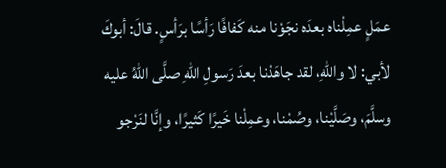عمَلٍ عمِلْناه بعدَه نجَوْنا منه كَفافًا رَأسًا برَأسٍ. قالَ: أبوكَ لأبي: لا واللهِ، لقد جاهَدْنا بعدَ رَسولِ اللهِ صلَّى اللهُ عليه وسلَّمَ، وصَلَّيْنا، وصُمْنا، وعمِلْنا خَيرًا كَثيرًا، وإنَّا لنَرْجو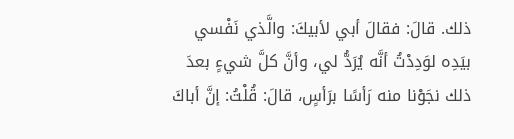ذلك. قالَ: فقالَ أبي لأبيكَ: والَّذي نَفْسي بيَدِه لوَدِدْتُ أنَّه يُرَدُّ لي، وأنَّ كلَّ شيءٍ بعدَ ذلك نجَوْنا منه رَأسًا برَأسٍ، قالَ: قُلْتُ: إنَّ أباكَ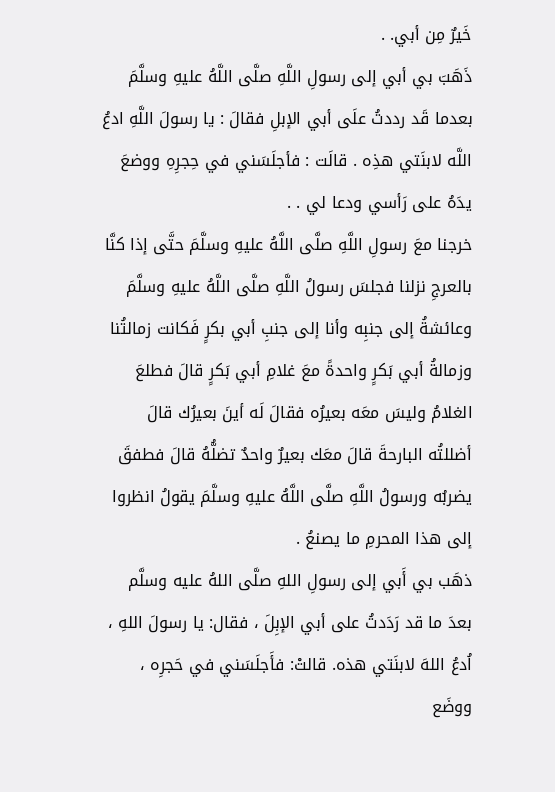خَيرٌ مِن أبي. .
ذَهَبَ بي أبي إلى رسولِ اللَّهِ صلَّى اللَّهُ عليهِ وسلَّمَ بعدما قَد رددتُ علَى أبي الإبلِ فقالَ : يا رسولَ اللَّهِ ادعُ اللَّه لابنَتي هذِه . قالَت : فأجلَسَني في حِجرِهِ ووضعَ يدَهُ على رَأسي ودعا لي . .
خرجنا معَ رسولِ اللَّهِ صلَّى اللَّهُ عليهِ وسلَّمَ حتَّى إذا كنَّا بالعرجِ نزلنا فجلسَ رسولُ اللَّهِ صلَّى اللَّهُ عليهِ وسلَّمَ وعائشةُ إلى جنبِه وأنا إلى جنبِ أبي بكرٍ فَكانت زمالتُنا وزمالةُ أبي بَكرٍ واحدةً معَ غلامِ أبي بَكرٍ قالَ فطلعَ الغلامُ وليسَ معَه بعيرُه فقالَ لَه أينَ بعيرُك قالَ أضللتُه البارحةَ قالَ معَك بعيرٌ واحدٌ تضلُّهُ قالَ فطفقَ يضربُه ورسولُ اللَّهِ صلَّى اللَّهُ عليهِ وسلَّمَ يقولُ انظروا إلى هذا المحرمِ ما يصنعُ .
ذهَب بي أَبي إلى رسولِ اللهِ صلَّى اللهُ عليه وسلَّم بعدَ ما قد رَدَدتُ على أبي الإبِلَ ، فقال: يا رسولَ اللهِ ، اُدعُ اللهَ لابنَتي هذه. قالتْ: فأَجلَسَني في حَجرِه ، ووضَع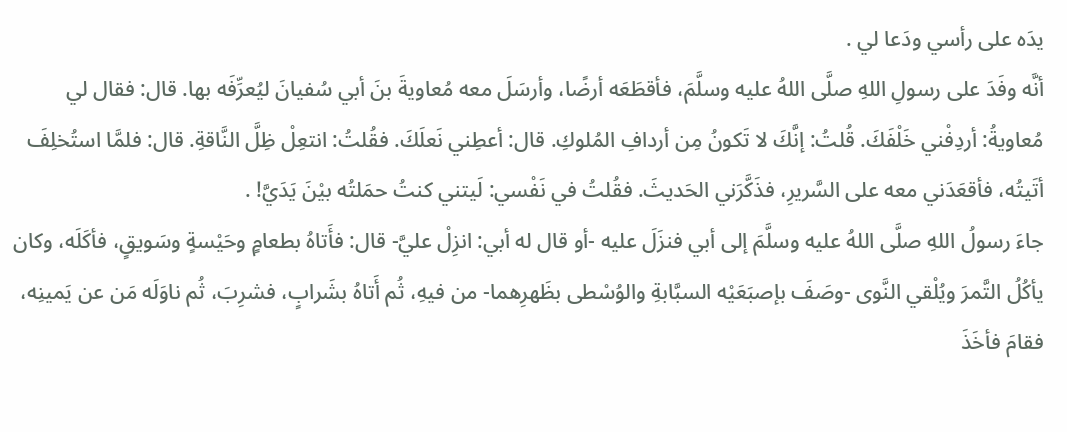يدَه على رأسي ودَعا لي .
أنَّه وفَدَ على رسولِ اللهِ صلَّى اللهُ عليه وسلَّمَ، فأقطَعَه أرضًا، وأرسَلَ معه مُعاويةَ بنَ أبي سُفيانَ ليُعرِّفَه بها. قال: فقال لي مُعاويةُ: أردِفْني خَلْفَكَ. قُلتُ: إنَّكَ لا تَكونُ مِن أردافِ المُلوكِ. قال: أعطِني نَعلَكَ. فقُلتُ: انتعِلْ ظِلَّ النَّاقةِ. قال: فلمَّا استُخلِفَ أتَيتُه، فأقعَدَني معه على السَّريرِ، فذَكَّرَني الحَديثَ. فقُلتُ في نَفْسي: لَيتني كنتُ حمَلتُه بيْنَ يَدَيَّ! .
جاءَ رسولُ اللهِ صلَّى اللهُ عليه وسلَّمَ إلى أبي فنزَلَ عليه -أو قال له أبي: انزِلْ عليَّ- قال: فأَتاهُ بطعامٍ وحَيْسةٍ وسَويقٍ، فأكَلَه، وكان يأكُلُ التَّمرَ ويُلْقي النَّوى -وصَفَ بإصبَعَيْه السبَّابةِ والوُسْطى بظَهرِهما- من فيهِ، ثُم أَتاهُ بشَرابٍ، فشرِبَ، ثُم ناوَلَه مَن عن يَمينِه، فقامَ فأخَذَ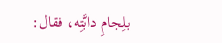بلِجامِ دابَّتِه، فقال: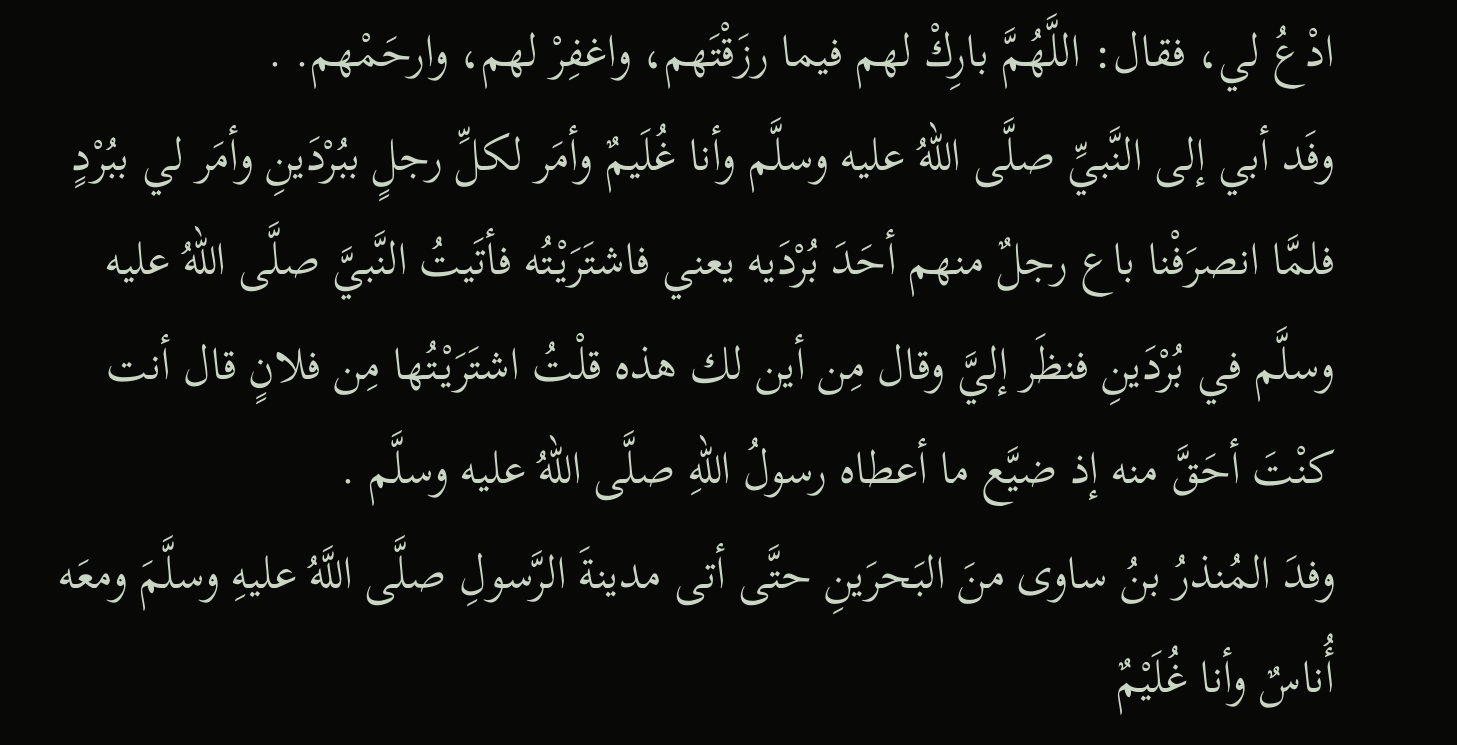ادْعُ لي، فقال: اللَّهُمَّ بارِكْ لهم فيما رزَقْتَهم، واغفِرْ لهم، وارحَمْهم. .
وفَد أبي إلى النَّبيِّ صلَّى اللهُ عليه وسلَّم وأنا غُلَيمٌ وأمَر لكلِّ رجلٍ ببُرْدَينِ وأمَر لي ببُرْدٍ فلمَّا انصرَفْنا باع رجلٌ منهم أحَدَ بُرْدَيه يعني فاشتَرَيْتُه فأتَيتُ النَّبيَّ صلَّى اللهُ عليه وسلَّم في بُرْدَينِ فنظَر إليَّ وقال مِن أين لك هذه قلْتُ اشتَرَيْتُها مِن فلانٍ قال أنت كنْتَ أحَقَّ منه إذ ضيَّع ما أعطاه رسولُ اللهِ صلَّى اللهُ عليه وسلَّم .
وفدَ المُنذرُ بنُ ساوى منَ البَحرَينِ حتَّى أتى مدينةَ الرَّسولِ صلَّى اللَّهُ عليهِ وسلَّمَ ومعَه أُناسٌ وأنا غُلَيْمٌ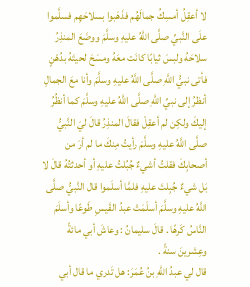لا أعقِلُ أمسِكُ جمالَهُم فذَهَبوا بسلاحَهِم فسلَّموا علَى النَّبيِّ صلَّى اللَّهُ عليهِ وسلَّمَ ووضَعَ المنذِرُ سلاحَهُ ولبسَ ثيابًا كانَت معَهُ ومسَحَ لحيتَهُ بدُهْنٍ فأتى نبيُّ اللَّهِ صلَّى اللَّهُ عليهِ وسلَّمَ وأنا معَ الجمالِ أنظرُ إلى نبيِّ اللَّهِ صلَّى اللَّهُ عليهِ وسلَّمَ كما أنظُرُ إليكَ ولكِن لم أعقِلْ فقالَ المنذِرُ قالَ ليَ النَّبيُّ صلَّى اللَّهُ عليهِ وسلَّمَ رأيتُ مِنكَ ما لم أرَ من أصحابِكَ فقلتُ أشيءٌ جُبُلتُ عليهِ أو أحدثتُهُ قالَ لا بَل شيءٌ جُبِلتَ عليهِ فلمَّا أسلَموا قال النَّبيُّ صلَّى اللَّهُ عليهِ وسلَّمَ أسلَمَتْ عبدُ القَيسِ طَوعًا وأسلَمَ النَّاسُ كَرهًا . قالَ سليمانُ : وعاشَ أبي مائةً وعِشرينَ سنةً .
قال لي عبدُ اللهِ بنُ عُمَرَ: هل تَدري ما قال أبي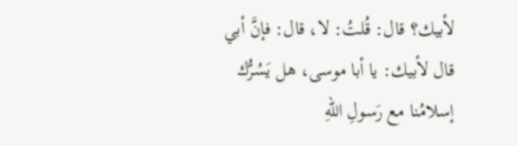لأبيك؟ قال: قُلتُ: لا، قال: فإنَّ أبي قال لأبيك: يا أبا موسى، هل يَسُرُّك إسلامُنا مع رَسولِ اللهِ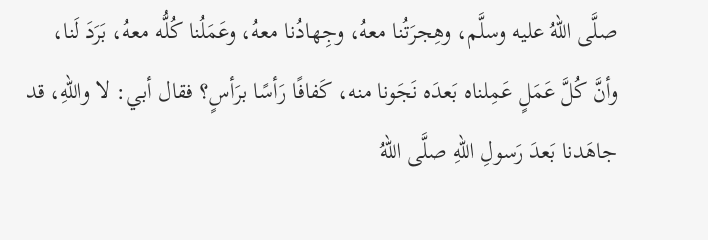صلَّى اللهُ عليه وسلَّم، وهِجرَتُنا معهُ، وجِهادُنا معهُ، وعَمَلُنا كُلُّه معهُ، بَرَدَ لَنا، وأنَّ كُلَّ عَمَلٍ عَمِلناه بَعدَه نَجَونا منه، كَفافًا رَأسًا برَأسٍ؟ فقال أبي: لا واللهِ، قد جاهَدنا بَعدَ رَسولِ اللهِ صلَّى اللهُ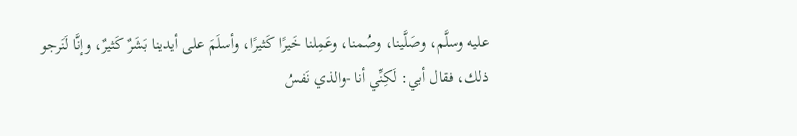عليه وسلَّم، وصَلَّينا، وصُمنا، وعَمِلنا خَيرًا كَثيرًا، وأسلَمَ على أيدينا بَشَرٌ كَثيرٌ، وإنَّا لَنَرجو ذلك، فقال أبي: لَكِنِّي أنا -والذي نَفسُ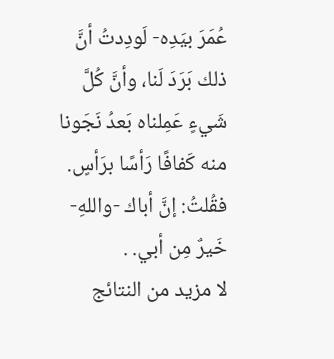عُمَرَ بيَدِه- لَودِدتُ أنَّ ذلك بَرَدَ لَنا، وأنَّ كُلَّ شَيءٍ عَمِلناه بَعدُ نَجَونا منه كَفافًا رَأسًا برَأسٍ. فقُلتُ: إنَّ أباك -واللهِ- خَيرٌ مِن أبي. .
لا مزيد من النتائج